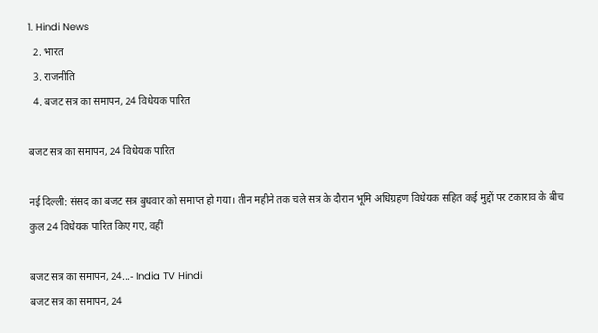1. Hindi News
  2. भारत
  3. राजनीति
  4. बजट सत्र का समापन, 24 विधेयक पारित

बजट सत्र का समापन, 24 विधेयक पारित

नई दिल्ली: संसद का बजट सत्र बुधवार को समाप्त हो गया। तीन महीने तक चले सत्र के दौरान भूमि अधिग्रहण विधेयक सहित कई मुद्दों पर टकाराव के बीच कुल 24 विधेयक पारित किए गए, वहीं

बजट सत्र का समापन, 24...- India TV Hindi
बजट सत्र का समापन, 24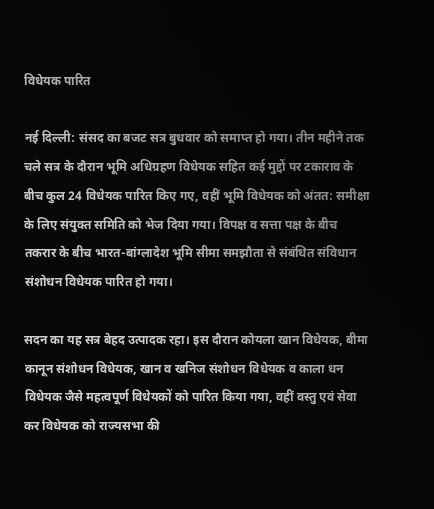विधेयक पारित

नई दिल्ली: संसद का बजट सत्र बुधवार को समाप्त हो गया। तीन महीने तक चले सत्र के दौरान भूमि अधिग्रहण विधेयक सहित कई मुद्दों पर टकाराव के बीच कुल 24 विधेयक पारित किए गए, वहीं भूमि विधेयक को अंतत: समीक्षा के लिए संयुक्त समिति को भेज दिया गया। विपक्ष व सत्ता पक्ष के बीच तकरार के बीच भारत-बांग्लादेश भूमि सीमा समझौता से संबंधित संविधान संशोधन विधेयक पारित हो गया।

सदन का यह सत्र बेहद उत्पादक रहा। इस दौरान कोयला खान विधेयक, बीमा कानून संशोधन विधेयक, खान व खनिज संशोधन विधेयक व काला धन विधेयक जैसे महत्वपूर्ण विधेयकों को पारित किया गया, वहीं वस्तु एवं सेवा कर विधेयक को राज्यसभा की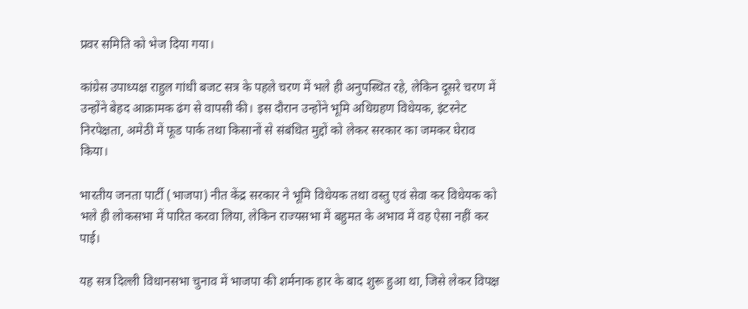प्रवर समिति को भेज दिया गया।

कांग्रेस उपाध्यक्ष राहुल गांधी बजट सत्र के पहले चरण में भले ही अनुपस्थित रहे, लेकिन दूसरे चरण में उन्होंने बेहद आक्रामक ढंग से वापसी की। इस दौरान उन्होंने भूमि अधिग्रहण विधेयक, इंटरनेट निरपेक्षता, अमेठी में फूड पार्क तथा किसानों से संबंधित मुद्दों को लेकर सरकार का जमकर घेराव किया।

भारतीय जनता पार्टी (भाजपा) नीत केंद्र सरकार ने भूमि विधेयक तथा वस्तु एवं सेवा कर विधेयक को भले ही लोकसभा में पारित करवा लिया, लेकिन राज्यसभा में बहुमत के अभाव में वह ऐसा नहीं कर पाई।

यह सत्र दिल्ली विधानसभा चुनाव में भाजपा की शर्मनाक हार के बाद शुरू हुआ था, जिसे लेकर विपक्ष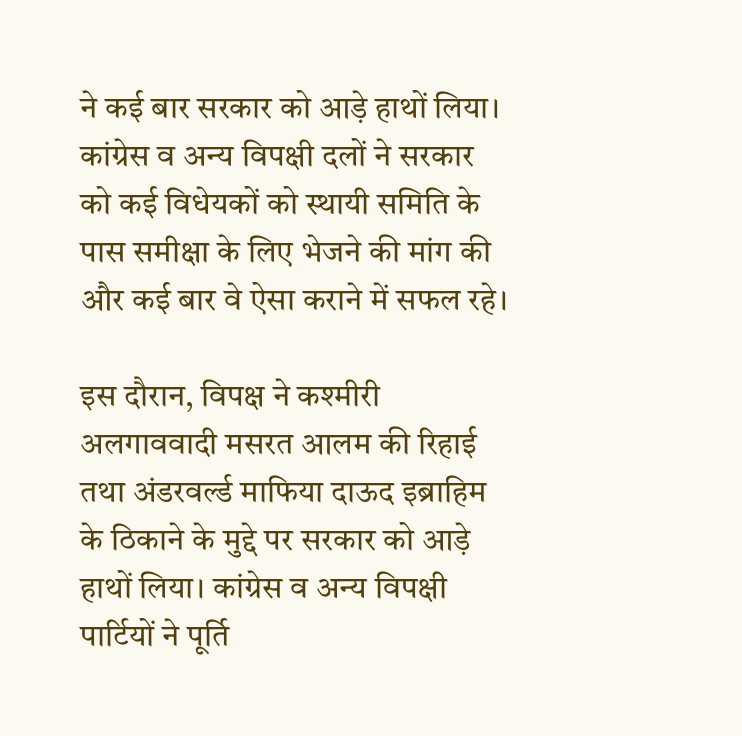ने कई बार सरकार को आड़े हाथों लिया। कांग्रेस व अन्य विपक्षी दलों ने सरकार को कई विधेयकों को स्थायी समिति के पास समीक्षा के लिए भेजने की मांग की और कई बार वे ऐसा कराने में सफल रहे।

इस दौरान, विपक्ष ने कश्मीरी अलगाववादी मसरत आलम की रिहाई तथा अंडरवर्ल्ड माफिया दाऊद इब्राहिम के ठिकाने के मुद्दे पर सरकार को आड़े हाथों लिया। कांग्रेस व अन्य विपक्षी पार्टियों ने पूर्ति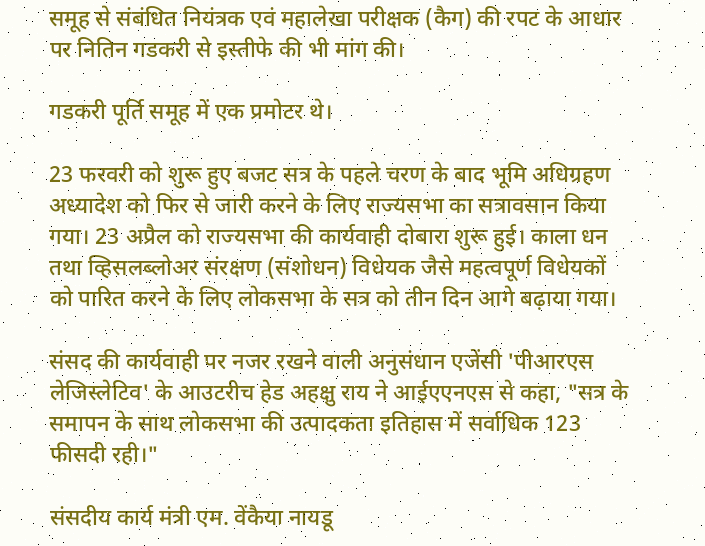समूह से संबंधित नियंत्रक एवं महालेखा परीक्षक (कैग) की रपट के आधार पर नितिन गडकरी से इस्तीफे की भी मांग की।

गडकरी पूर्ति समूह में एक प्रमोटर थे।

23 फरवरी को शुरू हुए बजट सत्र के पहले चरण के बाद भूमि अधिग्रहण अध्यादेश को फिर से जारी करने के लिए राज्यसभा का सत्रावसान किया गया। 23 अप्रैल को राज्यसभा की कार्यवाही दोबारा शुरू हुई। काला धन तथा व्हिसलब्लोअर संरक्षण (संशोधन) विधेयक जैसे महत्वपूर्ण विधेयकों को पारित करने के लिए लोकसभा के सत्र को तीन दिन आगे बढ़ाया गया।

संसद की कार्यवाही पर नजर रखने वाली अनुसंधान एजेंसी 'पीआरएस लेजिस्लेटिव' के आउटरीच हेड अहक्षु राय ने आईएएनएस से कहा, "सत्र के समापन के साथ लोकसभा की उत्पादकता इतिहास में सर्वाधिक 123 फीसदी रही।"

संसदीय कार्य मंत्री एम. वेंकैया नायडू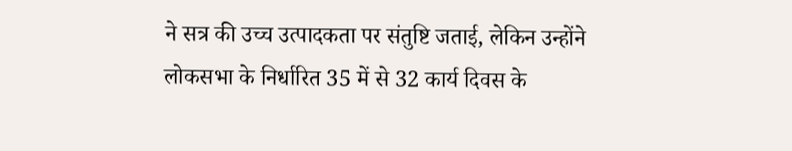ने सत्र की उच्च उत्पादकता पर संतुष्टि जताई, लेकिन उन्होंने लोकसभा के निर्धारित 35 में से 32 कार्य दिवस के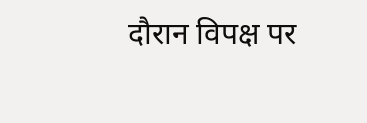दौरान विपक्ष पर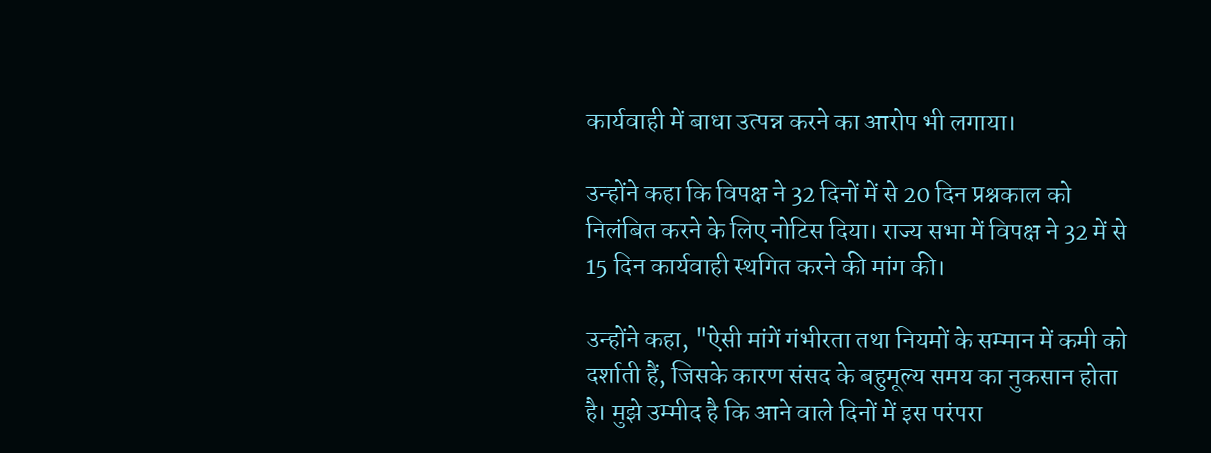कार्यवाही में बाधा उत्पन्न करने का आरोप भी लगाया।

उन्होंने कहा कि विपक्ष ने 32 दिनों में से 20 दिन प्रश्नकाल को निलंबित करने के लिए नोटिस दिया। राज्य सभा में विपक्ष ने 32 में से 15 दिन कार्यवाही स्थगित करने की मांग की।

उन्होंने कहा, "ऐसी मांगें गंभीरता तथा नियमों के सम्मान में कमी को दर्शाती हैं, जिसके कारण संसद के बहुमूल्य समय का नुकसान होता है। मुझे उम्मीद है कि आने वाले दिनों में इस परंपरा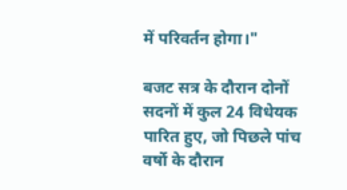में परिवर्तन होगा।"

बजट सत्र के दौरान दोनों सदनों में कुल 24 विधेयक पारित हुए, जो पिछले पांच वर्षो के दौरान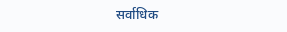सर्वाधिक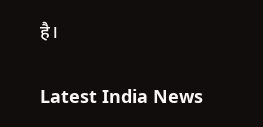है।

Latest India News